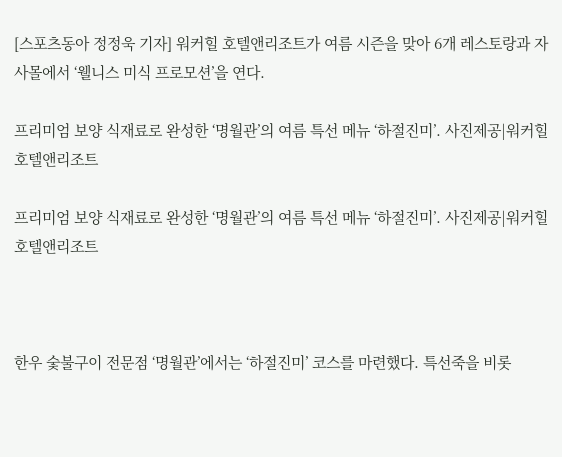[스포츠동아 정정욱 기자] 워커힐 호텔앤리조트가 여름 시즌을 맞아 6개 레스토랑과 자사몰에서 ‘웰니스 미식 프로모션’을 연다.

프리미엄 보양 식재료로 완성한 ‘명월관’의 여름 특선 메뉴 ‘하절진미’. 사진제공|워커힐 호텔앤리조트

프리미엄 보양 식재료로 완성한 ‘명월관’의 여름 특선 메뉴 ‘하절진미’. 사진제공|워커힐 호텔앤리조트



한우 숯불구이 전문점 ‘명월관’에서는 ‘하절진미’ 코스를 마련했다. 특선죽을 비롯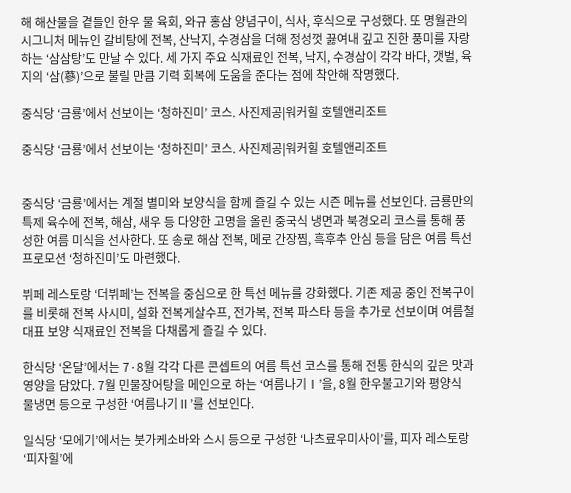해 해산물을 곁들인 한우 물 육회, 와규 홍삼 양념구이, 식사, 후식으로 구성했다. 또 명월관의 시그니처 메뉴인 갈비탕에 전복, 산낙지, 수경삼을 더해 정성껏 끓여내 깊고 진한 풍미를 자랑하는 ‘삼삼탕’도 만날 수 있다. 세 가지 주요 식재료인 전복, 낙지, 수경삼이 각각 바다, 갯벌, 육지의 ‘삼(蔘)’으로 불릴 만큼 기력 회복에 도움을 준다는 점에 착안해 작명했다.

중식당 ‘금룡’에서 선보이는 ‘청하진미’ 코스. 사진제공|워커힐 호텔앤리조트

중식당 ‘금룡’에서 선보이는 ‘청하진미’ 코스. 사진제공|워커힐 호텔앤리조트


중식당 ‘금룡’에서는 계절 별미와 보양식을 함께 즐길 수 있는 시즌 메뉴를 선보인다. 금룡만의 특제 육수에 전복, 해삼, 새우 등 다양한 고명을 올린 중국식 냉면과 북경오리 코스를 통해 풍성한 여름 미식을 선사한다. 또 송로 해삼 전복, 메로 간장찜, 흑후추 안심 등을 담은 여름 특선 프로모션 ‘청하진미’도 마련했다.

뷔페 레스토랑 ‘더뷔페’는 전복을 중심으로 한 특선 메뉴를 강화했다. 기존 제공 중인 전복구이를 비롯해 전복 사시미, 설화 전복게살수프, 전가복, 전복 파스타 등을 추가로 선보이며 여름철 대표 보양 식재료인 전복을 다채롭게 즐길 수 있다.

한식당 ‘온달’에서는 7·8월 각각 다른 콘셉트의 여름 특선 코스를 통해 전통 한식의 깊은 맛과 영양을 담았다. 7월 민물장어탕을 메인으로 하는 ‘여름나기Ⅰ’을, 8월 한우불고기와 평양식 물냉면 등으로 구성한 ‘여름나기Ⅱ’를 선보인다.

일식당 ‘모에기’에서는 붓가케소바와 스시 등으로 구성한 ‘나츠료우미사이’를, 피자 레스토랑 ‘피자힐’에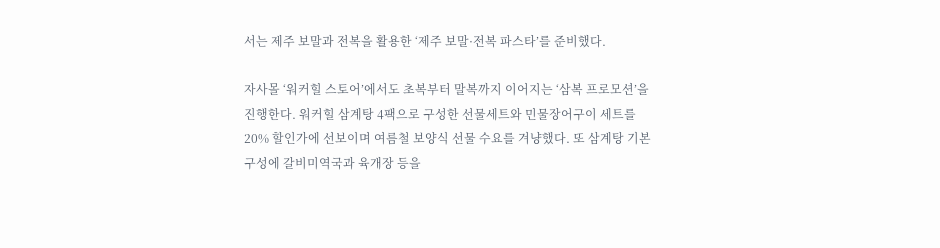서는 제주 보말과 전복을 활용한 ‘제주 보말·전복 파스타’를 준비했다.

자사몰 ‘워커힐 스토어’에서도 초복부터 말복까지 이어지는 ‘삼복 프로모션’을 진행한다. 워커힐 삼계탕 4팩으로 구성한 선물세트와 민물장어구이 세트를 20% 할인가에 선보이며 여름철 보양식 선물 수요를 겨냥했다. 또 삼계탕 기본 구성에 갈비미역국과 육개장 등을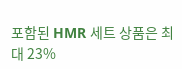포함된 HMR 세트 상품은 최대 23%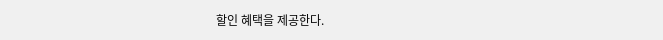할인 혜택을 제공한다.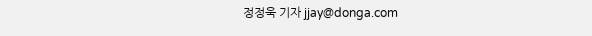정정욱 기자 jjay@donga.com